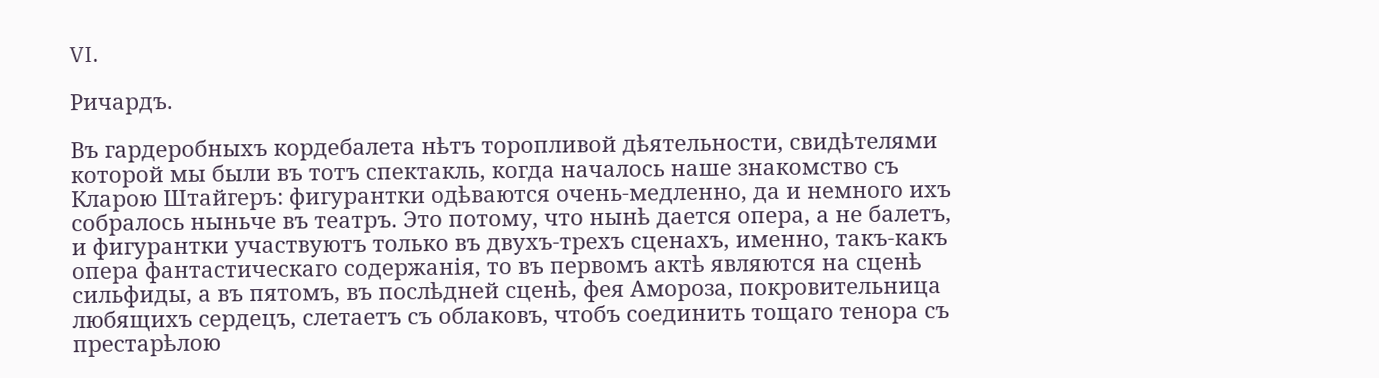VI.

Ричардъ.

Въ гардеробныхъ кордебалета нѣтъ торопливой дѣятельности, свидѣтелями которой мы были въ тотъ спектакль, когда началось наше знакомство съ Кларою Штайгеръ: фигурантки одѣваются очень-медленно, да и немного ихъ собралось ныньче въ театръ. Это потому, что нынѣ дается опера, а не балетъ, и фигурантки участвуютъ только въ двухъ-трехъ сценахъ, именно, такъ-какъ опера фантастическаго содержанія, то въ первомъ актѣ являются на сценѣ сильфиды, а въ пятомъ, въ послѣдней сценѣ, фея Амороза, покровительница любящихъ сердецъ, слетаетъ съ облаковъ, чтобъ соединить тощаго тенора съ престарѣлою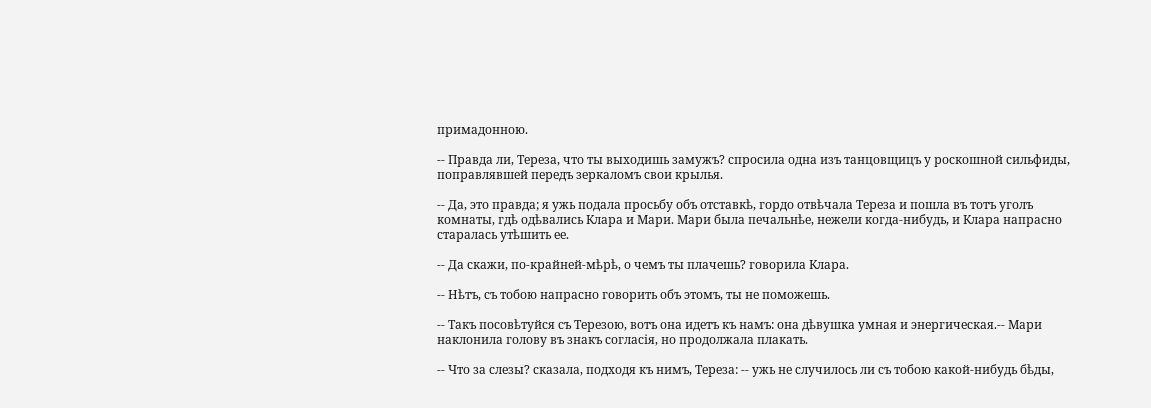примадонною.

-- Правда ли, Тереза, что ты выходишь замужъ? спросила одна изъ танцовщицъ у роскошной сильфиды, поправлявшей передъ зеркаломъ свои крылья.

-- Да, это правда; я ужь подала просьбу объ отставкѣ, гордо отвѣчала Тереза и пошла въ тотъ уголъ комнаты, гдѣ одѣвались Клара и Мари. Мари была печальнѣе, нежели когда-нибудь, и Клара напрасно старалась утѣшить ее.

-- Да скажи, по-крайней-мѣрѣ, о чемъ ты плачешь? говорила Клара.

-- Нѣтъ, съ тобою напрасно говорить объ этомъ, ты не поможешь.

-- Такъ посовѣтуйся съ Терезою, вотъ она идетъ къ намъ: она дѣвушка умная и энергическая.-- Мари наклонила голову въ знакъ согласія, но продолжала плакать.

-- Что за слезы? сказала, подходя къ нимъ, Тереза: -- ужь не случилось ли съ тобою какой-нибудь бѣды,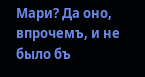Мари? Да оно, впрочемъ, и не было бъ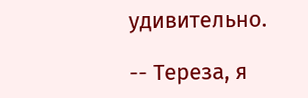удивительно.

-- Тереза, я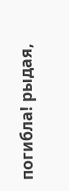погибла! рыдая,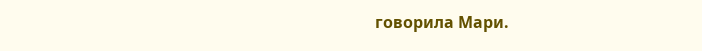говорила Мари.